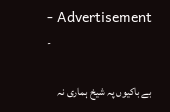- Advertisement -

بے باکیوں پہ شیخ ہماری نہ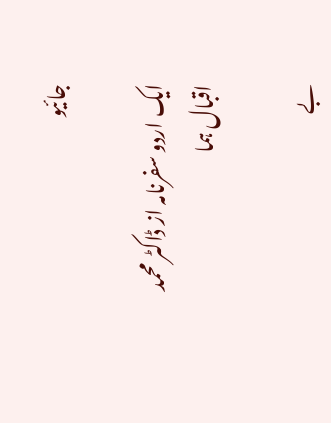جائیو

ایک اردو سفرنامہ از ڈاکٹر محمد اقبال ہما

بے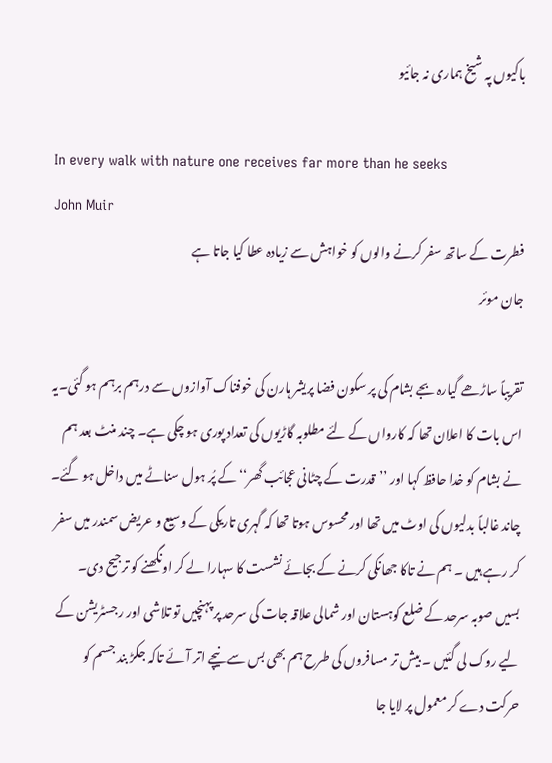باکیوں پہ شیخ ہماری نہ جائیو

In every walk with nature one receives far more than he seeks
John Muir
فطرت کے ساتھ سفر کرنے والوں کو خواہش سے زیادہ عطا کیا جاتا ہے
جان موئر

تقریباً ساڑھے گیارہ بجے بشام کی پر سکون فضا پریشر ہارن کی خوفناک آوازوں سے درہم برہم ہو گئی۔یہ اس بات کا اعلان تھا کہ کارواں کے لئے مطلوبہ گاڑیوں کی تعداد پوری ہو چکی ہے۔ چند منٹ بعد ہم نے بشام کو خدا حافظ کہا اور ’’قدرت کے چٹانی عجائب گھر‘‘ کے پُر ہول سناٹے میں داخل ہو گئے۔ چاند غالباً بدلیوں کی اوٹ میں تھا اور محسوس ہوتا تھا کہ گہری تاریکی کے وسیع و عریض سمندر میں سفر کر رہے ہیں ۔ ہم نے تاکا جھانکی کرنے کے بجائے نشست کا سہارا لے کر اونگھنے کو ترجیح دی۔
بسیں صوبہ سرحد کے ضلع کوہستان اور شمالی علاقہ جات کی سرحد پر پہنچیں تو تلاشی اور رجسٹریشن کے لیے روک لی گئیں ۔ بیش تر مسافروں کی طرح ہم بھی بس سے نیچے اتر آئے تاکہ جکڑ بند جسم کو حرکت دے کر معمول پر لایا جا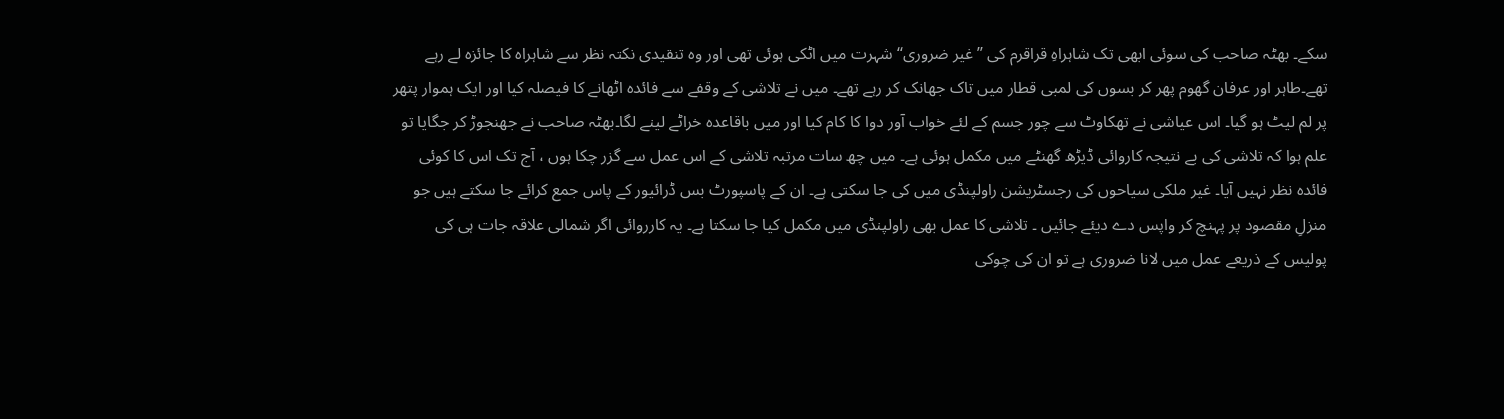سکے۔ بھٹہ صاحب کی سوئی ابھی تک شاہراہِ قراقرم کی ’’غیر ضروری‘‘ شہرت میں اٹکی ہوئی تھی اور وہ تنقیدی نکتہ نظر سے شاہراہ کا جائزہ لے رہے تھے۔طاہر اور عرفان گھوم پھر کر بسوں کی لمبی قطار میں تاک جھانک کر رہے تھے۔ میں نے تلاشی کے وقفے سے فائدہ اٹھانے کا فیصلہ کیا اور ایک ہموار پتھر پر لم لیٹ ہو گیا۔ اس عیاشی نے تھکاوٹ سے چور جسم کے لئے خواب آور دوا کا کام کیا اور میں باقاعدہ خراٹے لینے لگا۔بھٹہ صاحب نے جھنجوڑ کر جگایا تو علم ہوا کہ تلاشی کی بے نتیجہ کاروائی ڈیڑھ گھنٹے میں مکمل ہوئی ہے۔ میں چھ سات مرتبہ تلاشی کے اس عمل سے گزر چکا ہوں ، آج تک اس کا کوئی فائدہ نظر نہیں آیا۔ غیر ملکی سیاحوں کی رجسٹریشن راولپنڈی میں کی جا سکتی ہے۔ ان کے پاسپورٹ بس ڈرائیور کے پاس جمع کرائے جا سکتے ہیں جو منزلِ مقصود پر پہنچ کر واپس دے دیئے جائیں ۔ تلاشی کا عمل بھی راولپنڈی میں مکمل کیا جا سکتا ہے۔ یہ کارروائی اگر شمالی علاقہ جات ہی کی پولیس کے ذریعے عمل میں لانا ضروری ہے تو ان کی چوکی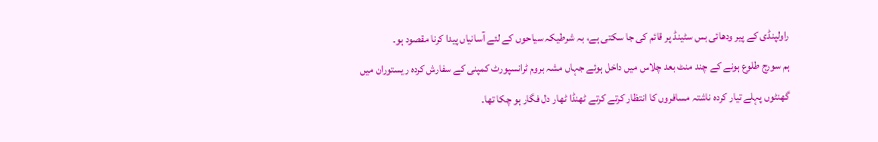راولپنڈی کے پیر ودھائی بس سٹینڈ پر قائم کی جا سکتی ہے، بہ شرطیکہ سیاحوں کے لئے آسانیاں پیدا کرنا مقصود ہو۔
ہم سورج طلوع ہونے کے چند منٹ بعد چلاس میں داخل ہوئے جہاں مشہ بروم ٹرانسپورٹ کمپنی کے سفارش کردہ ریستوران میں گھنٹوں پہلے تیار کردہ ناشتہ مسافروں کا انتظار کرتے کرتے ٹھنڈا ٹھار دل فگار ہو چکا تھا۔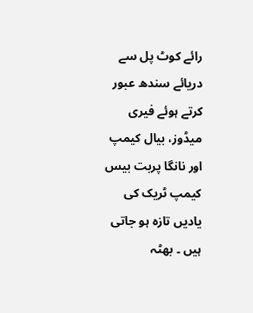رائے کوٹ پل سے دریائے سندھ عبور کرتے ہوئے فیری میڈوز، بیال کیمپ اور نانگا پربت بیس کیمپ ٹریک کی یادیں تازہ ہو جاتی ہیں ۔ بھٹہ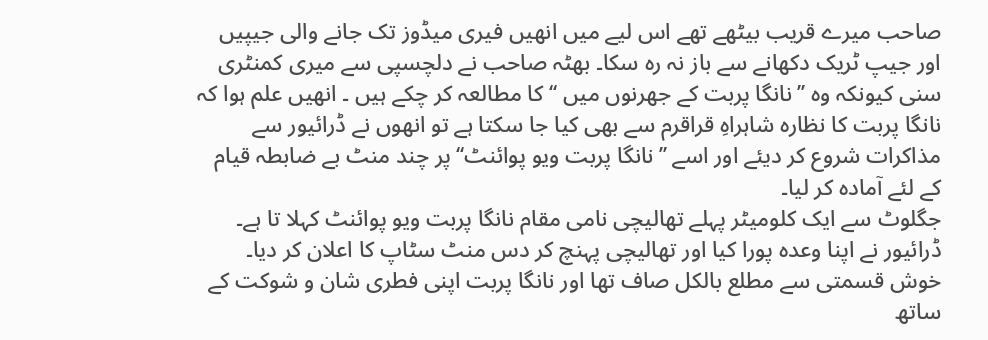صاحب میرے قریب بیٹھے تھے اس لیے میں انھیں فیری میڈوز تک جانے والی جیپیں اور جیپ ٹریک دکھانے سے باز نہ رہ سکا۔ بھٹہ صاحب نے دلچسپی سے میری کمنٹری سنی کیونکہ وہ ’’نانگا پربت کے جھرنوں میں ‘‘ کا مطالعہ کر چکے ہیں ۔ انھیں علم ہوا کہ نانگا پربت کا نظارہ شاہراہِ قراقرم سے بھی کیا جا سکتا ہے تو انھوں نے ڈرائیور سے مذاکرات شروع کر دیئے اور اسے ’’نانگا پربت ویو پوائنٹ‘‘ پر چند منٹ بے ضابطہ قیام کے لئے آمادہ کر لیا۔
جگلوٹ سے ایک کلومیٹر پہلے تھالیچی نامی مقام نانگا پربت ویو پوائنٹ کہلا تا ہے۔ ڈرائیور نے اپنا وعدہ پورا کیا اور تھالیچی پہنچ کر دس منٹ سٹاپ کا اعلان کر دیا۔ خوش قسمتی سے مطلع بالکل صاف تھا اور نانگا پربت اپنی فطری شان و شوکت کے ساتھ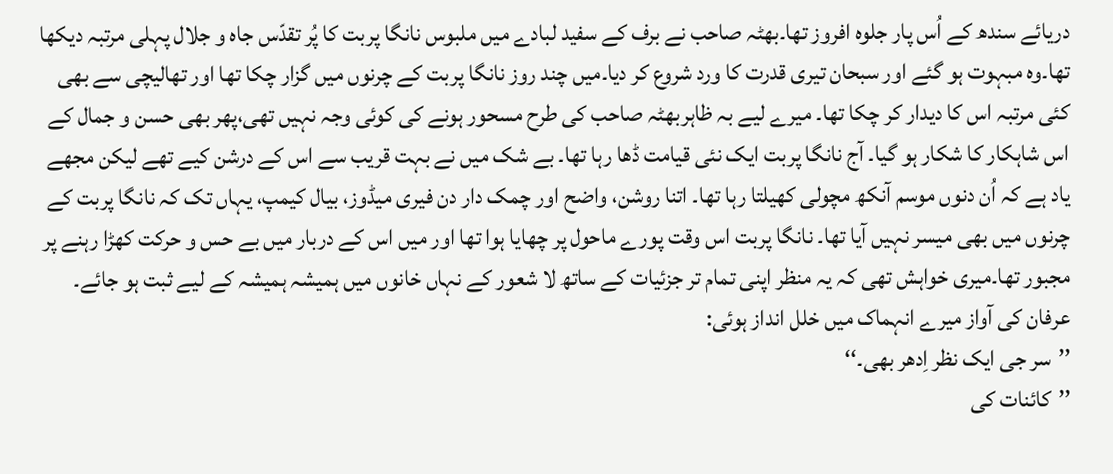دریائے سندھ کے اُس پار جلوہ افروز تھا۔بھٹہ صاحب نے برف کے سفید لبادے میں ملبوس نانگا پربت کا پُر تقدّس جاہ و جلال پہلی مرتبہ دیکھا تھا۔وہ مبہوت ہو گئے اور سبحان تیری قدرت کا ورد شروع کر دیا۔میں چند روز نانگا پربت کے چرنوں میں گزار چکا تھا اور تھالیچی سے بھی کئی مرتبہ اس کا دیدار کر چکا تھا۔ میرے لیے بہ ظاہربھٹہ صاحب کی طرح مسحور ہونے کی کوئی وجہ نہیں تھی،پھر بھی حسن و جمال کے اس شاہکار کا شکار ہو گیا۔ آج نانگا پربت ایک نئی قیامت ڈھا رہا تھا۔ بے شک میں نے بہت قریب سے اس کے درشن کیے تھے لیکن مجھے یاد ہے کہ اُن دنوں موسم آنکھ مچولی کھیلتا رہا تھا۔ اتنا روشن، واضح اور چمک دار دن فیری میڈوز، بیال کیمپ، یہاں تک کہ نانگا پربت کے چرنوں میں بھی میسر نہیں آیا تھا۔ نانگا پربت اس وقت پورے ماحول پر چھایا ہوا تھا اور میں اس کے دربار میں بے حس و حرکت کھڑا رہنے پر مجبور تھا۔میری خواہش تھی کہ یہ منظر اپنی تمام تر جزئیات کے ساتھ لا شعور کے نہاں خانوں میں ہمیشہ ہمیشہ کے لیے ثبت ہو جائے۔ عرفان کی آواز میرے انہماک میں خلل انداز ہوئی:
’’سر جی ایک نظر اِدھر بھی۔‘‘
’’کائنات کی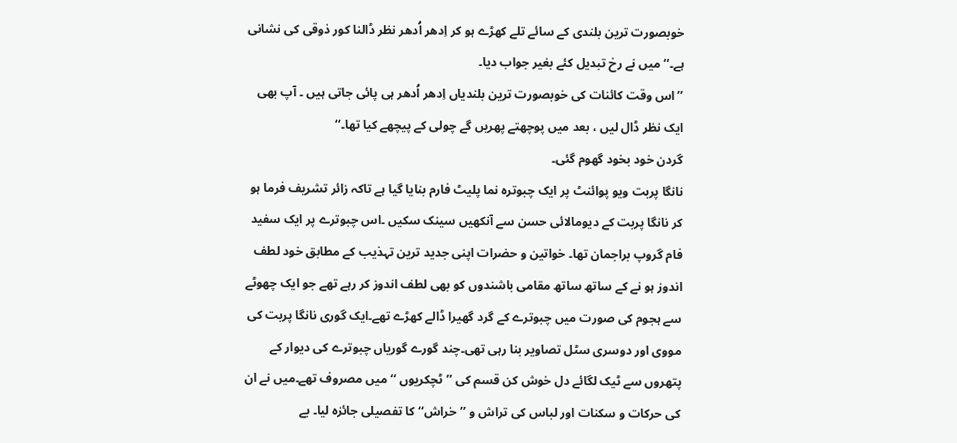خوبصورت ترین بلندی کے سائے تلے کھڑے ہو کر اِدھر اُدھر نظر ڈالنا کور ذوقی کی نشانی ہے۔‘‘ میں نے رخ تبدیل کئے بغیر جواب دیا۔
’’اس وقت کائنات کی خوبصورت ترین بلندیاں اِدھر اُدھر ہی پائی جاتی ہیں ۔ آپ بھی ایک نظر ڈال لیں ، بعد میں پوچھتے پھریں گے چولی کے پیچھے کیا تھا۔‘‘
گردن خود بخود گھوم گئی۔
نانگا پربت ویو پوائنٹ پر ایک چبوترہ نما پلیٹ فارم بنایا گیا ہے تاکہ زائر تشریف فرما ہو کر نانگا پربت کے دیومالائی حسن سے آنکھیں سینک سکیں ۔اس چبوترے پر ایک سفید فام گروپ براجمان تھا۔ خواتین و حضرات اپنی جدید ترین تہذیب کے مطابق خود لطف اندوز ہو نے کے ساتھ ساتھ مقامی باشندوں کو بھی لطف اندوز کر رہے تھے جو ایک چھوٹے سے ہجوم کی صورت میں چبوترے کے گرد گھیرا ڈالے کھڑے تھے۔ایک گوری نانگا پربت کی مووی اور دوسری سٹل تصاویر بنا رہی تھی۔چند گورے گوریاں چبوترے کی دیوار کے پتھروں سے ٹیک لگائے دل خوش کن قسم کی ’’ٹچکریوں ‘‘ میں مصروف تھے۔میں نے ان کی حرکات و سکنات اور لباس کی تراش و ’’خراش‘‘ کا تفصیلی جائزہ لیا۔ بے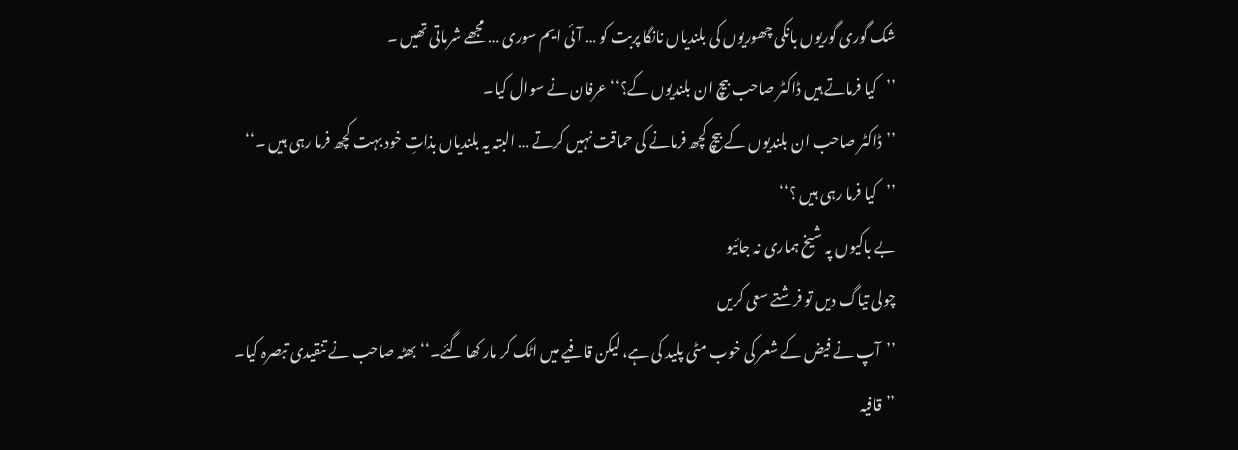شک گوری گوریوں بانکی چھوریوں کی بلندیاں نانگا پربت کو … آئی ایم سوری … مجھے شرماتی تھیں ۔
’’کیا فرماتے ہیں ڈاکٹر صاحب بیچ ان بلندیوں کے؟‘‘ عرفان نے سوال کیا۔
’’ڈاکٹر صاحب ان بلندیوں کے بیچ کچھ فرمانے کی حماقت نہیں کرتے … البتہ یہ بلندیاں بذاتِ خود بہت کچھ فرما رہی ہیں ۔‘‘
’’کیا فرما رہی ہیں ؟‘‘
بے باکیوں پہ شیخ ہماری نہ جائیو
چولی تیاگ دیں تو فرشتے سعی کریں
’’آپ نے فیض کے شعر کی خوب مٹی پلید کی ہے، لیکن قافیے میں اٹک کر مار کھا گئے۔‘‘ بھٹہ صاحب نے تنقیدی تبصرہ کیا۔
’’قافیہ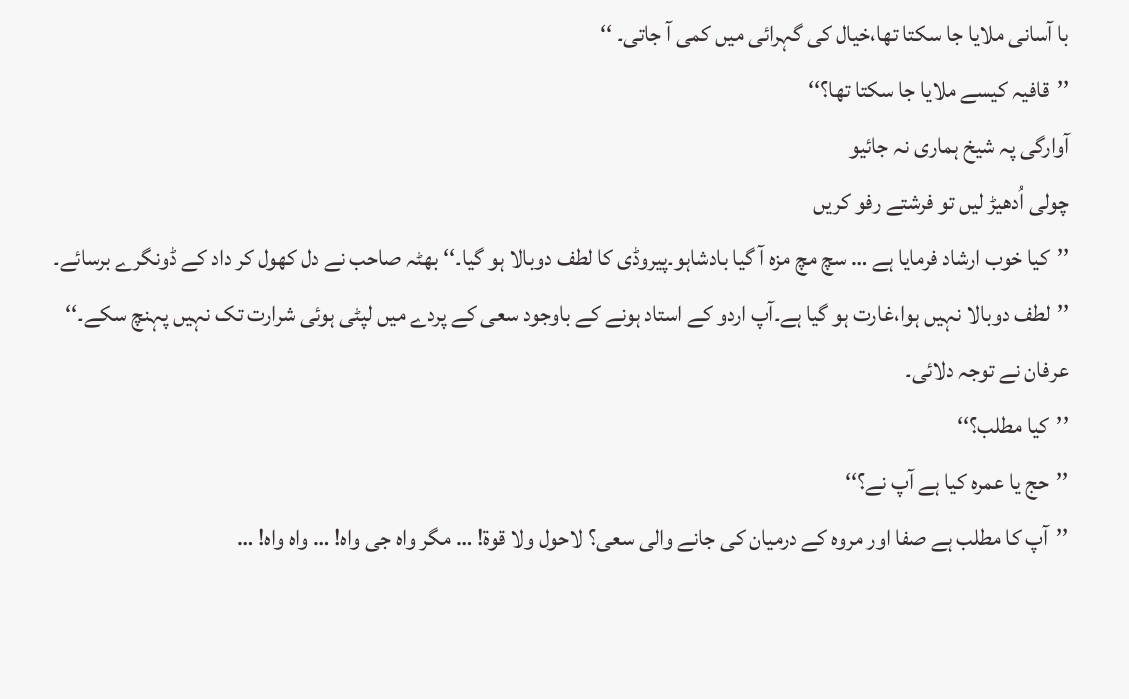با آسانی ملایا جا سکتا تھا،خیال کی گہرائی میں کمی آ جاتی۔ ‘‘
’’قافیہ کیسے ملایا جا سکتا تھا؟‘‘
آوارگی پہ شیخ ہماری نہ جائیو
چولی اُدھیڑ لیں تو فرشتے رفو کریں
’’کیا خوب ارشاد فرمایا ہے … سچ مچ مزہ آ گیا بادشاہو۔پیروڈی کا لطف دوبالا ہو گیا۔‘‘ بھٹہ صاحب نے دل کھول کر داد کے ڈونگرے برسائے۔
’’لطف دوبالا نہیں ہوا،غارت ہو گیا ہے۔آپ اردو کے استاد ہونے کے باوجود سعی کے پردے میں لپٹی ہوئی شرارت تک نہیں پہنچ سکے۔‘‘ عرفان نے توجہ دلائی۔
’’کیا مطلب؟‘‘
’’حج یا عمرہ کیا ہے آپ نے؟‘‘
’’آپ کا مطلب ہے صفا اور مروہ کے درمیان کی جانے والی سعی؟ لاحول ولا قوۃ! … مگر واہ جی واہ! … واہ واہ! …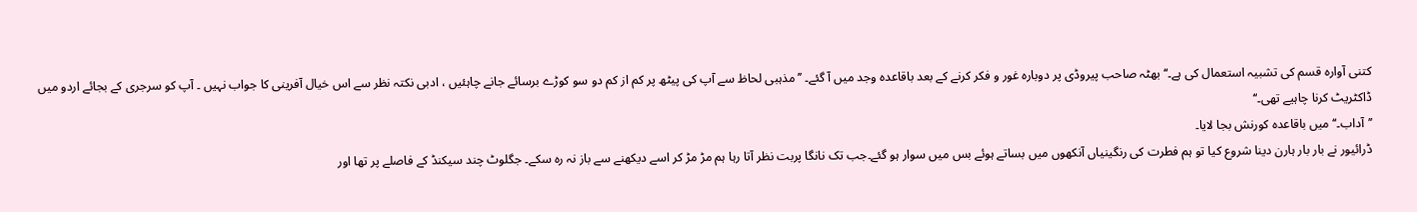کتنی آوارہ قسم کی تشبیہ استعمال کی ہے۔‘‘ بھٹہ صاحب پیروڈی پر دوبارہ غور و فکر کرنے کے بعد باقاعدہ وجد میں آ گئے۔ ’’مذہبی لحاظ سے آپ کی پیٹھ پر کم از کم دو سو کوڑے برسائے جانے چاہئیں ، ادبی نکتہ نظر سے اس خیال آفرینی کا جواب نہیں ۔ آپ کو سرجری کے بجائے اردو میں ڈاکٹریٹ کرنا چاہیے تھی۔‘‘
’’آداب۔‘‘ میں باقاعدہ کورنش بجا لایا۔
ڈرائیور نے بار بار ہارن دینا شروع کیا تو ہم فطرت کی رنگینیاں آنکھوں میں بساتے ہوئے بس میں سوار ہو گئے۔جب تک نانگا پربت نظر آتا رہا ہم مڑ مڑ کر اسے دیکھنے سے باز نہ رہ سکے۔ جگلوٹ چند سیکنڈ کے فاصلے پر تھا اور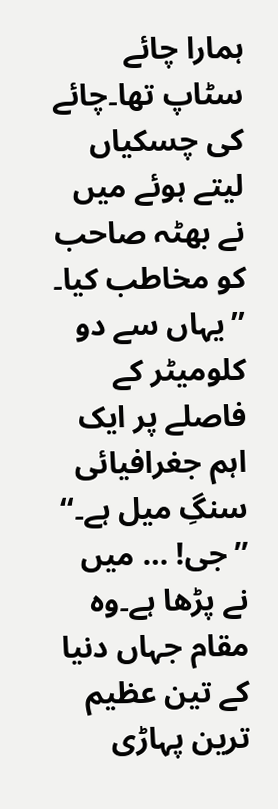ہمارا چائے سٹاپ تھا۔چائے کی چسکیاں لیتے ہوئے میں نے بھٹہ صاحب کو مخاطب کیا۔
’’یہاں سے دو کلومیٹر کے فاصلے پر ایک اہم جغرافیائی سنگِ میل ہے۔‘‘
’’جی! … میں نے پڑھا ہے۔وہ مقام جہاں دنیا کے تین عظیم ترین پہاڑی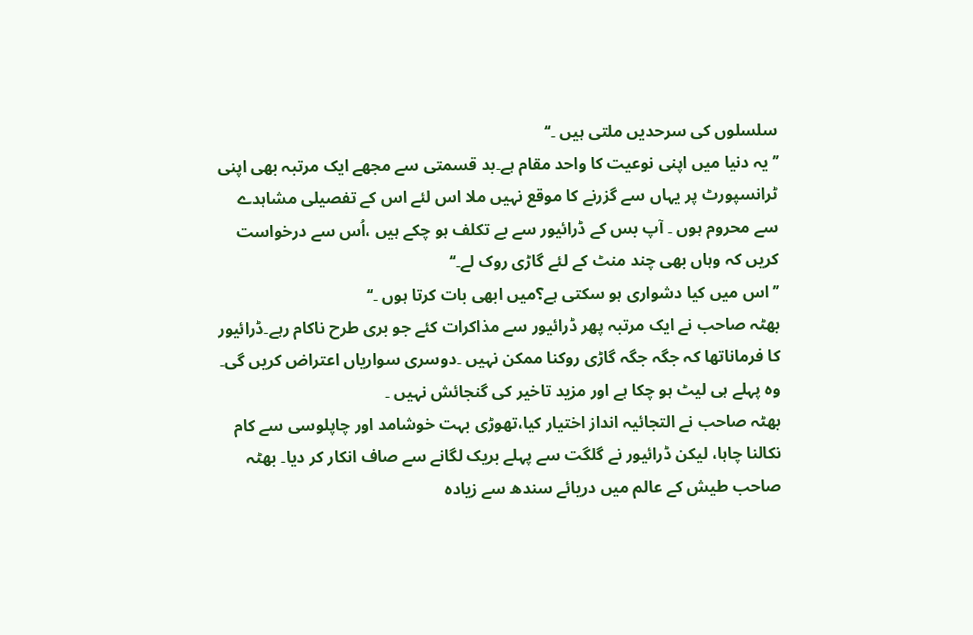سلسلوں کی سرحدیں ملتی ہیں ۔‘‘
’’یہ دنیا میں اپنی نوعیت کا واحد مقام ہے۔بد قسمتی سے مجھے ایک مرتبہ بھی اپنی ٹرانسپورٹ پر یہاں سے گزرنے کا موقع نہیں ملا اس لئے اس کے تفصیلی مشاہدے سے محروم ہوں ۔ آپ بس کے ڈرائیور سے بے تکلف ہو چکے ہیں ،اُس سے درخواست کریں کہ وہاں بھی چند منٹ کے لئے گاڑی روک لے۔‘‘
’’اس میں کیا دشواری ہو سکتی ہے؟میں ابھی بات کرتا ہوں ۔‘‘
بھٹہ صاحب نے ایک مرتبہ پھر ڈرائیور سے مذاکرات کئے جو بری طرح ناکام رہے۔ڈرائیور کا فرماناتھا کہ جگہ جگہ گاڑی روکنا ممکن نہیں ۔دوسری سواریاں اعتراض کریں گی۔ وہ پہلے ہی لیٹ ہو چکا ہے اور مزید تاخیر کی گنجائش نہیں ۔
بھٹہ صاحب نے التجائیہ انداز اختیار کیا،تھوڑی بہت خوشامد اور چاپلوسی سے کام نکالنا چاہا، لیکن ڈرائیور نے گلگت سے پہلے بریک لگانے سے صاف انکار کر دیا۔ بھٹہ صاحب طیش کے عالم میں دریائے سندھ سے زیادہ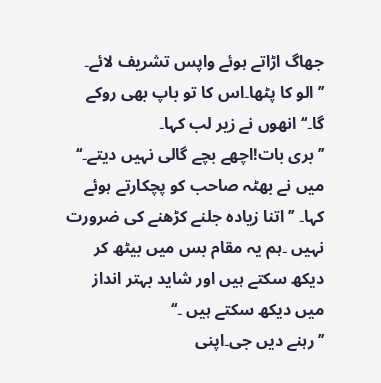جھاگ اڑاتے ہوئے واپس تشریف لائے۔
’’الو کا پٹھا۔اس کا تو باپ بھی روکے گا۔‘‘ انھوں نے زیر لب کہا۔
’’بری بات!اچھے بچے گالی نہیں دیتے۔‘‘ میں نے بھٹہ صاحب کو پچکارتے ہوئے کہا۔ ’’اتنا زیادہ جلنے کڑھنے کی ضرورت نہیں ۔ہم یہ مقام بس میں بیٹھ کر دیکھ سکتے ہیں اور شاید بہتر انداز میں دیکھ سکتے ہیں ۔‘‘
’’رہنے دیں جی۔اپنی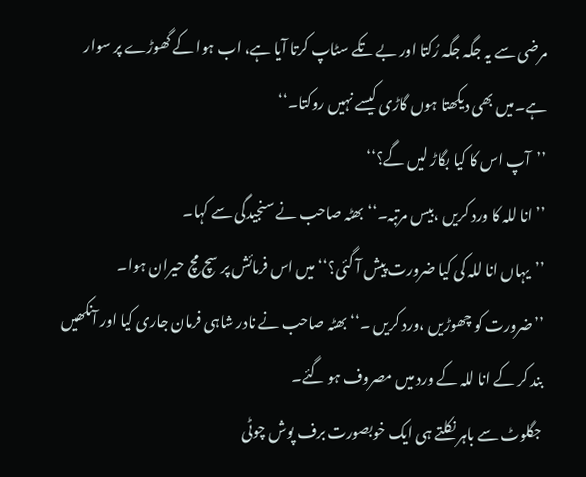مرضی سے یہ جگہ جگہ رُکتا اور بے تکے سٹاپ کرتا آیا ہے، اب ہوا کے گھوڑے پر سوار ہے۔میں بھی دیکھتا ہوں گاڑی کیسے نہیں روکتا۔‘‘
’’آپ اس کا کیا بگاڑ لیں گے؟‘‘
’’انا للہ کا ورد کریں ،بیس مرتبہ۔‘‘ بھٹہ صاحب نے سنجیدگی سے کہا۔
’’یہاں انا للہ کی کیا ضرورت پیش آ گئی؟‘‘ میں اس فرمائش پر سچ مچ حیران ہوا۔
’’ضرورت کو چھوڑیں ،ورد کریں ۔‘‘ بھٹہ صاحب نے نادر شاہی فرمان جاری کیا اور آنکھیں بند کر کے انا للہ کے ورد میں مصروف ہو گئے۔
جگلوٹ سے باہر نکلتے ہی ایک خوبصورت برف پوش چوٹی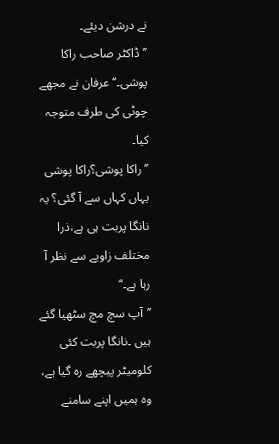نے درشن دیئے۔
’’ڈاکٹر صاحب راکا پوشی۔‘‘ عرفان نے مجھے چوٹی کی طرف متوجہ کیا۔
’’راکا پوشی؟راکا پوشی یہاں کہاں سے آ گئی؟ یہ نانگا پربت ہی ہے،ذرا مختلف زاویے سے نظر آ رہا ہے۔‘‘
’’آپ سچ مچ سٹھیا گئے ہیں ۔نانگا پربت کئی کلومیٹر پیچھے رہ گیا ہے، وہ ہمیں اپنے سامنے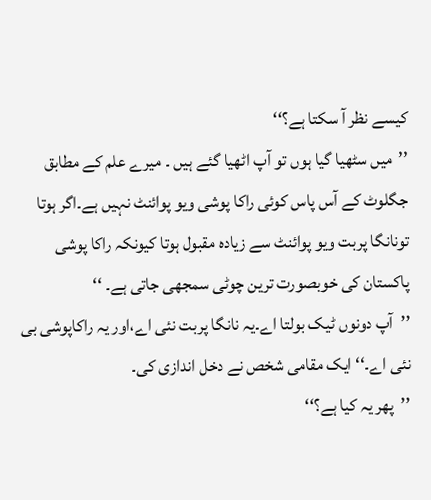کیسے نظر آ سکتا ہے؟‘‘
’’میں سٹھیا گیا ہوں تو آپ اٹھیا گئے ہیں ۔ میرے علم کے مطابق جگلوٹ کے آس پاس کوئی راکا پوشی ویو پوائنٹ نہیں ہے۔اگر ہوتا تونانگا پربت ویو پوائنٹ سے زیادہ مقبول ہوتا کیونکہ راکا پوشی پاکستان کی خوبصورت ترین چوٹی سمجھی جاتی ہے۔ ‘‘
’’آپ دونوں ٹیک بولتا اے۔یہ نانگا پربت نئی اے،اور یہ راکاپوشی بی نئی اے۔‘‘ ایک مقامی شخص نے دخل اندازی کی۔
’’پھر یہ کیا ہے؟‘‘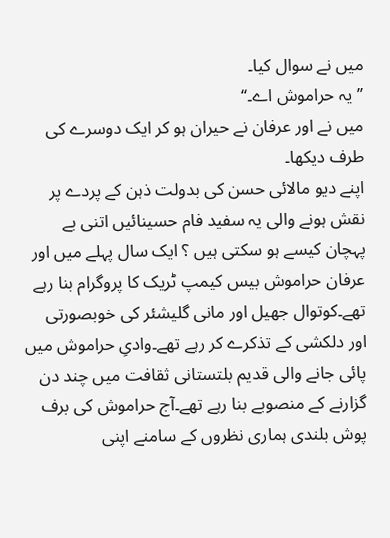میں نے سوال کیا۔
’’یہ حراموش اے۔‘‘
میں نے اور عرفان نے حیران ہو کر ایک دوسرے کی طرف دیکھا۔
اپنے دیو مالائی حسن کی بدولت ذہن کے پردے پر نقش ہونے والی یہ سفید فام حسینائیں اتنی بے پہچان کیسے ہو سکتی ہیں ؟ ایک سال پہلے میں اور عرفان حراموش بیس کیمپ ٹریک کا پروگرام بنا رہے تھے۔کوتوال جھیل اور مانی گلیشئر کی خوبصورتی اور دلکشی کے تذکرے کر رہے تھے۔وادیِ حراموش میں پائی جانے والی قدیم بلتستانی ثقافت میں چند دن گزارنے کے منصوبے بنا رہے تھے۔آج حراموش کی برف پوش بلندی ہماری نظروں کے سامنے اپنی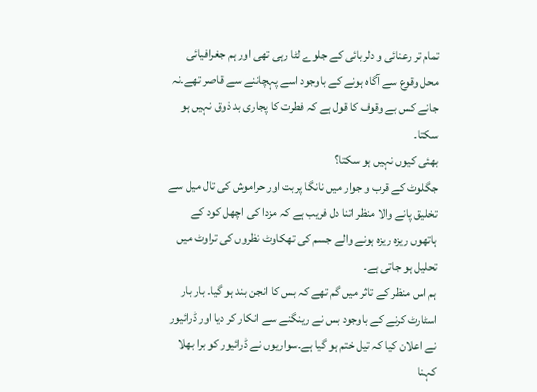تمام تر رعنائی و دلربائی کے جلوے لٹا رہی تھی اور ہم جغرافیائی محل وقوع سے آگاہ ہونے کے باوجود اسے پہچاننے سے قاصر تھے۔نہ جانے کس بے وقوف کا قول ہے کہ فطرت کا پجاری بد ذوق نہیں ہو سکتا۔
بھئی کیوں نہیں ہو سکتا؟
جگلوٹ کے قرب و جوار میں نانگا پربت اور حراموش کی تال میل سے تخلیق پانے والا منظر اتنا دل فریب ہے کہ مزدا کی اچھل کود کے ہاتھوں ریزہ ریزہ ہونے والے جسم کی تھکاوٹ نظروں کی تراوٹ میں تحلیل ہو جاتی ہے۔
ہم اس منظر کے تاثر میں گم تھے کہ بس کا انجن بند ہو گیا۔ بار بار اسٹارٹ کرنے کے باوجود بس نے رینگنے سے انکار کر دیا اور ڈرائیور نے اعلان کیا کہ تیل ختم ہو گیا ہے۔سواریوں نے ڈرائیور کو برا بھلا کہنا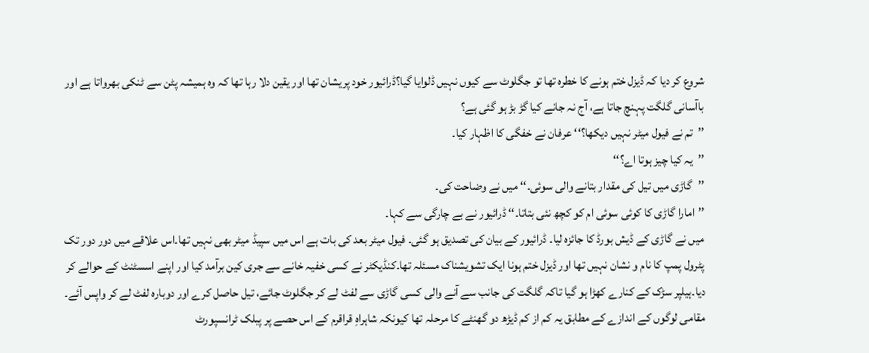شروع کر دیا کہ ڈیزل ختم ہونے کا خطرہ تھا تو جگلوٹ سے کیوں نہیں ڈلوایا گیا؟ڈرائیور خود پریشان تھا اور یقین دلا رہا تھا کہ وہ ہمیشہ پٹن سے ٹنکی بھرواتا ہے اور باآسانی گلگت پہنچ جاتا ہے، آج نہ جانے کیا گڑ بڑ ہو گئی ہے؟
’’تم نے فیول میٹر نہیں دیکھا؟‘‘ عرفان نے خفگی کا اظہار کیا۔
’’یہ کیا چیز ہوتا اے؟‘‘
’’گاڑی میں تیل کی مقدار بتانے والی سوئی۔‘‘ میں نے وضاحت کی۔
’’امارا گاڑی کا کوئی سوئی ام کو کچھ نئی بتاتا۔‘‘ ڈرائیور نے بے چارگی سے کہا۔
میں نے گاڑی کے ڈیش بورڈ کا جائزہ لیا۔ ڈرائیور کے بیان کی تصدیق ہو گئی۔ فیول میٹر بعد کی بات ہے اس میں سپیڈ میٹر بھی نہیں تھا۔اس علاقے میں دور دور تک پٹرول پمپ کا نام و نشان نہیں تھا اور ڈیزل ختم ہونا ایک تشویشناک مسئلہ تھا۔کنڈیکٹر نے کسی خفیہ خانے سے جری کین برآمد کیا اور اپنے اسسٹنٹ کے حوالے کر دیا۔ہیلپر سڑک کے کنارے کھڑا ہو گیا تاکہ گلگت کی جانب سے آنے والی کسی گاڑی سے لفٹ لے کر جگلوٹ جائے، تیل حاصل کرے اور دوبارہ لفٹ لے کر واپس آئے۔ مقامی لوگوں کے اندازے کے مطابق یہ کم از کم ڈیڑھ دو گھنٹے کا مرحلہ تھا کیونکہ شاہراہِ قراقرم کے اس حصے پر پبلک ٹرانسپورٹ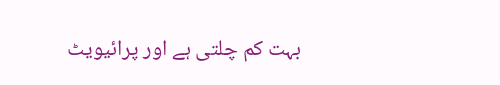بہت کم چلتی ہے اور پرائیویٹ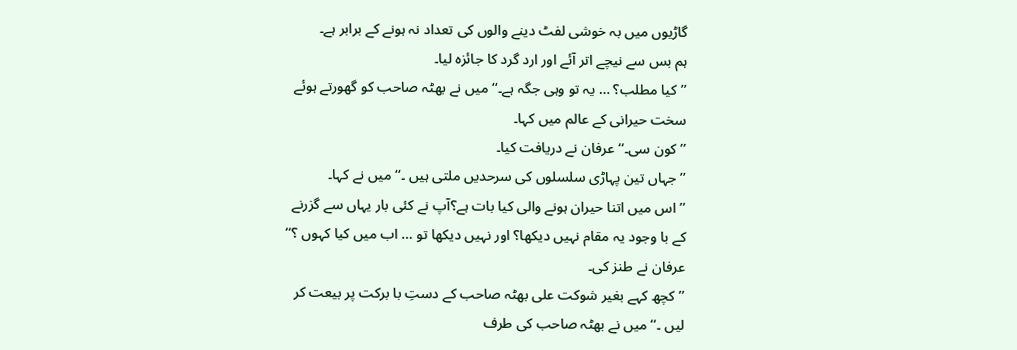گاڑیوں میں بہ خوشی لفٹ دینے والوں کی تعداد نہ ہونے کے برابر ہے۔
ہم بس سے نیچے اتر آئے اور ارد گرد کا جائزہ لیا۔
’’کیا مطلب؟ … یہ تو وہی جگہ ہے۔‘‘ میں نے بھٹہ صاحب کو گھورتے ہوئے سخت حیرانی کے عالم میں کہا۔
’’کون سی۔‘‘ عرفان نے دریافت کیا۔
’’جہاں تین پہاڑی سلسلوں کی سرحدیں ملتی ہیں ۔‘‘ میں نے کہا۔
’’اس میں اتنا حیران ہونے والی کیا بات ہے؟آپ نے کئی بار یہاں سے گزرنے کے با وجود یہ مقام نہیں دیکھا؟ اور نہیں دیکھا تو … اب میں کیا کہوں ؟‘‘ عرفان نے طنز کی۔
’’کچھ کہے بغیر شوکت علی بھٹہ صاحب کے دستِ با برکت پر بیعت کر لیں ۔‘‘ میں نے بھٹہ صاحب کی طرف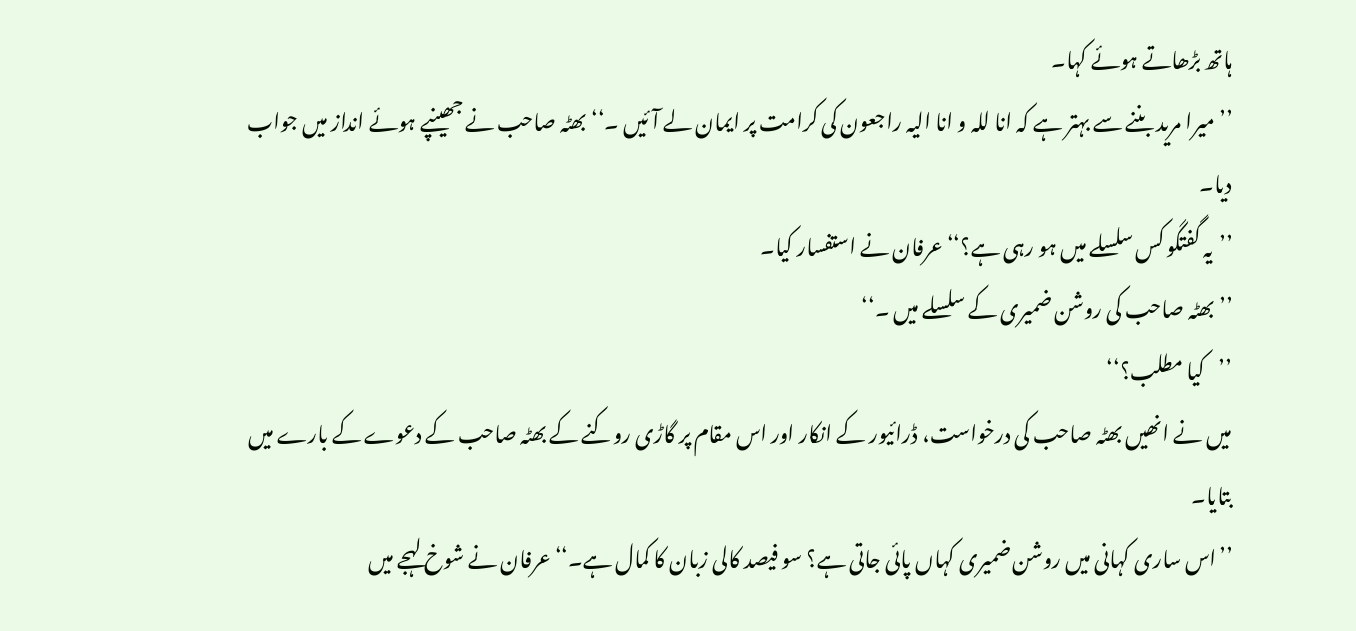ہاتھ بڑھاتے ہوئے کہا۔
’’میرا مرید بننے سے بہتر ہے کہ انا للہ و انا الیہ راجعون کی کرامت پر ایمان لے آئیں ۔‘‘ بھٹہ صاحب نے جھینپے ہوئے انداز میں جواب دیا۔
’’یہ گفتگو کس سلسلے میں ہو رہی ہے؟‘‘ عرفان نے استفسار کیا۔
’’بھٹہ صاحب کی روشن ضمیری کے سلسلے میں ۔‘‘
’’کیا مطلب؟‘‘
میں نے انھیں بھٹہ صاحب کی درخواست، ڈرائیور کے انکار اور اس مقام پر گاڑی روکنے کے بھٹہ صاحب کے دعوے کے بارے میں بتایا۔
’’اس ساری کہانی میں روشن ضمیری کہاں پائی جاتی ہے؟ سو فیصد کالی زبان کا کمال ہے۔‘‘ عرفان نے شوخ لہجے میں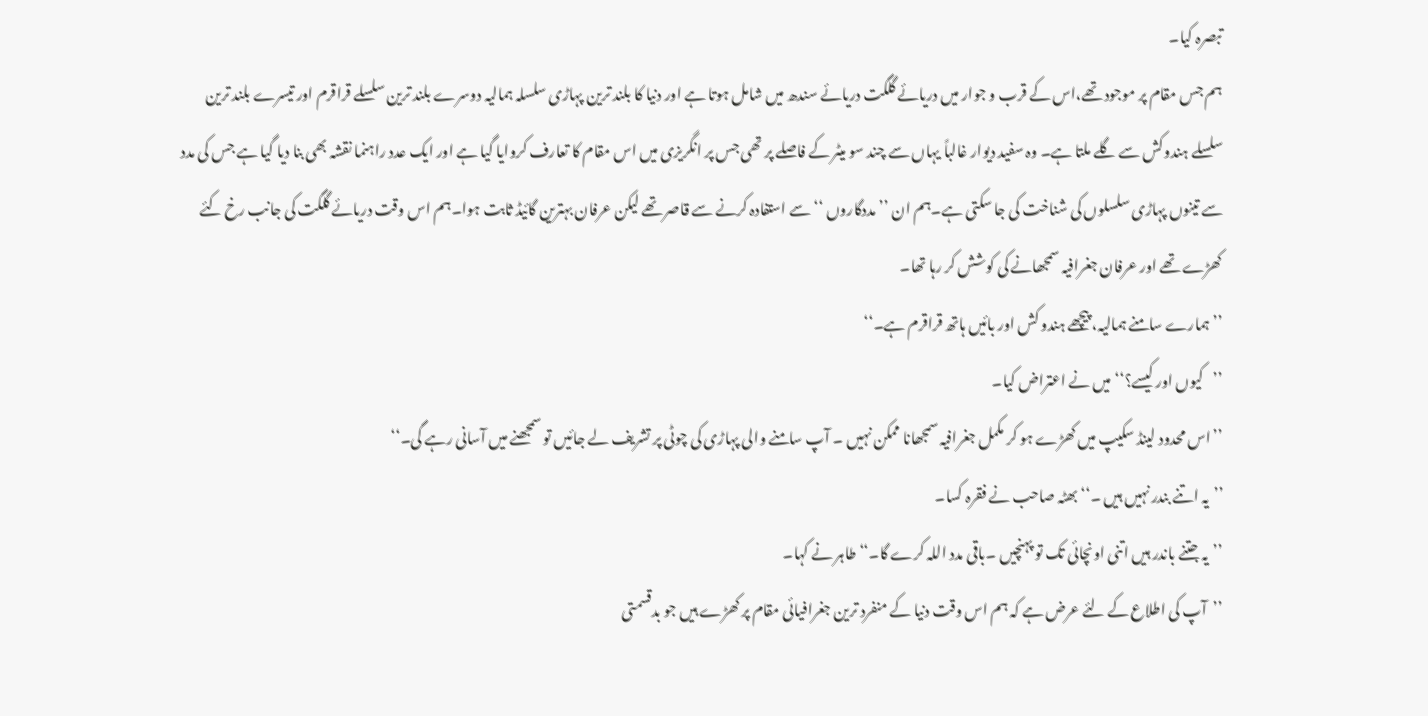تبصرہ کیا۔
ہم جس مقام پر موجود تھے،اس کے قرب و جوار میں دریائے گلگت دریائے سندھ میں شامل ہوتا ہے اور دنیا کا بلند ترین پہاڑی سلسلہ ہمالیہ دوسرے بلند ترین سلسلے قراقرم اور تیسرے بلند ترین سلسلے ہندوکش سے گلے ملتا ہے۔ وہ سفید دیوار غالباً یہاں سے چند سو میٹر کے فاصلے پر تھی جس پر انگریزی میں اس مقام کا تعارف کروایا گیا ہے اور ایک عدد راہنما نقشہ بھی بنا دیا گیا ہے جس کی مدد سے تینوں پہاڑی سلسلوں کی شناخت کی جا سکتی ہے۔ہم ان ’’مددگاروں ‘‘ سے استفادہ کرنے سے قاصر تھے لیکن عرفان بہترین گائیڈ ثابت ہوا۔ہم اس وقت دریائے گلگت کی جانب رخ کئے کھڑے تھے اور عرفان جغرافیہ سمجھانے کی کوشش کر رہا تھا۔
’’ہمارے سامنے ہمالیہ، پیچھے ہندو کش اور بائیں ہاتھ قراقرم ہے۔‘‘
’’کیوں اور کیسے؟‘‘ میں نے اعتراض کیا۔
’’اس محدود لینڈ سکیپ میں کھڑے ہو کر مکمل جغرافیہ سمجھانا ممکن نہیں ۔ آپ سامنے والی پہاڑی کی چوٹی پر تشریف لے جائیں تو سمجھنے میں آسانی رہے گی۔‘‘
’’یہ اتنے بندر نہیں ہیں ۔‘‘ بھٹہ صاحب نے فقرہ کسا۔
’’یہ جتنے باندر ہیں اتنی اونچائی تک تو پہنچیں ۔باقی مدد اللہ کرے گا۔‘‘ طاہر نے کہا۔
’’آپ کی اطلاع کے لئے عرض ہے کہ ہم اس وقت دنیا کے منفرد ترین جغرافیائی مقام پر کھڑے ہیں جو بدقسمتی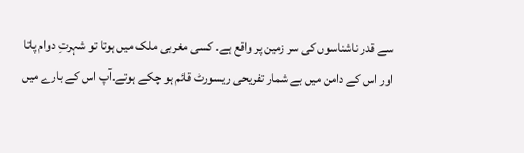سے قدر ناشناسوں کی سر زمین پر واقع ہے۔ کسی مغربی ملک میں ہوتا تو شہرتِ دوام پاتا اور اس کے دامن میں بے شمار تفریحی ریسورٹ قائم ہو چکے ہوتے۔آپ اس کے بارے میں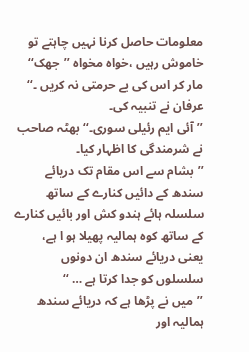معلومات حاصل کرنا نہیں چاہتے تو خاموش رہیں ،خواہ مخواہ ’’جھک‘‘ مار کر اس کی بے حرمتی نہ کریں ۔‘‘ عرفان نے تنبیہ کی۔
’’آئی ایم رئیلی سوری۔‘‘ بھٹہ صاحب نے شرمندگی کا اظہار کیا۔
’’بشام سے اس مقام تک دریائے سندھ کے دائیں کنارے کے ساتھ سلسلہ ہائے ہندو کش اور بائیں کنارے کے ساتھ کوہ ہمالیہ پھیلا ہو ا ہے، یعنی دریائے سندھ ان دونوں سلسلوں کو جدا کرتا ہے … ‘‘
’’میں نے پڑھا ہے کہ دریائے سندھ ہمالیہ اور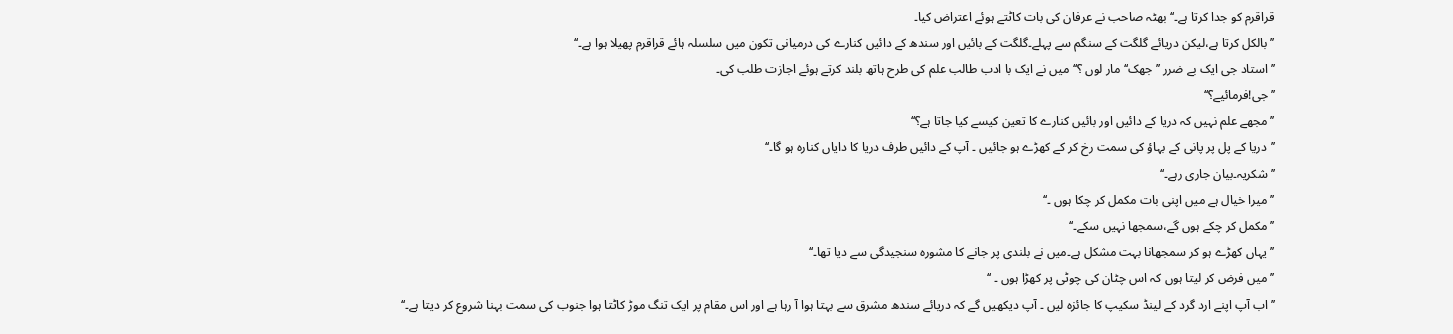قراقرم کو جدا کرتا ہے۔‘‘ بھٹہ صاحب نے عرفان کی بات کاٹتے ہوئے اعتراض کیا۔
’’بالکل کرتا ہے،لیکن دریائے گلگت کے سنگم سے پہلے۔گلگت کے بائیں اور سندھ کے دائیں کنارے کی درمیانی تکون میں سلسلہ ہائے قراقرم پھیلا ہوا ہے۔‘‘
’’استاد جی ایک بے ضرر ’’جھک‘‘ مار لوں ؟‘‘ میں نے ایک با ادب طالب علم کی طرح ہاتھ بلند کرتے ہوئے اجازت طلب کی۔
’’جی!فرمائیے؟‘‘
’’مجھے علم نہیں کہ دریا کے دائیں اور بائیں کنارے کا تعین کیسے کیا جاتا ہے؟‘‘
’’دریا کے پل پر پانی کے بہاؤ کی سمت رخ کر کے کھڑے ہو جائیں ۔ آپ کے دائیں طرف دریا کا دایاں کنارہ ہو گا۔‘‘
’’شکریہ۔بیان جاری رہے۔‘‘
’’میرا خیال ہے میں اپنی بات مکمل کر چکا ہوں ۔‘‘
’’مکمل کر چکے ہوں گے،سمجھا نہیں سکے۔‘‘
’’یہاں کھڑے ہو کر سمجھانا بہت مشکل ہے۔میں نے بلندی پر جانے کا مشورہ سنجیدگی سے دیا تھا۔‘‘
’’میں فرض کر لیتا ہوں کہ اس چٹان کی چوٹی پر کھڑا ہوں ۔ ‘‘
’’اب آپ اپنے ارد گرد کے لینڈ سکیپ کا جائزہ لیں ۔ آپ دیکھیں گے کہ دریائے سندھ مشرق سے بہتا ہوا آ رہا ہے اور اس مقام پر ایک تنگ موڑ کاٹتا ہوا جنوب کی سمت بہنا شروع کر دیتا ہے۔‘‘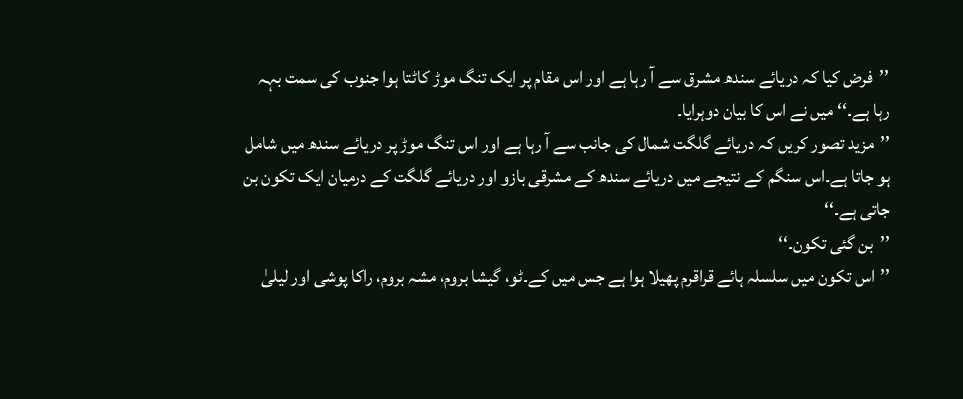’’فرض کیا کہ دریائے سندھ مشرق سے آ رہا ہے اور اس مقام پر ایک تنگ موڑ کاٹتا ہوا جنوب کی سمت بہہ رہا ہے۔‘‘ میں نے اس کا بیان دوہرایا۔
’’مزید تصور کریں کہ دریائے گلگت شمال کی جانب سے آ رہا ہے اور اس تنگ موڑ پر دریائے سندھ میں شامل ہو جاتا ہے۔اس سنگم کے نتیجے میں دریائے سندھ کے مشرقی بازو اور دریائے گلگت کے درمیان ایک تکون بن جاتی ہے۔‘‘
’’بن گئی تکون۔‘‘
’’اس تکون میں سلسلہ ہائے قراقرم پھیلا ہوا ہے جس میں کے۔ٹو، گیشا بروم، مشہ بروم، راکا پوشی اور لیلیٰ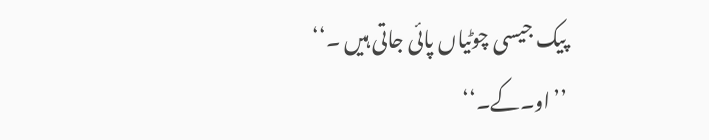پیک جیسی چوٹیاں پائی جاتی ہیں ۔‘‘
’’او۔کے۔‘‘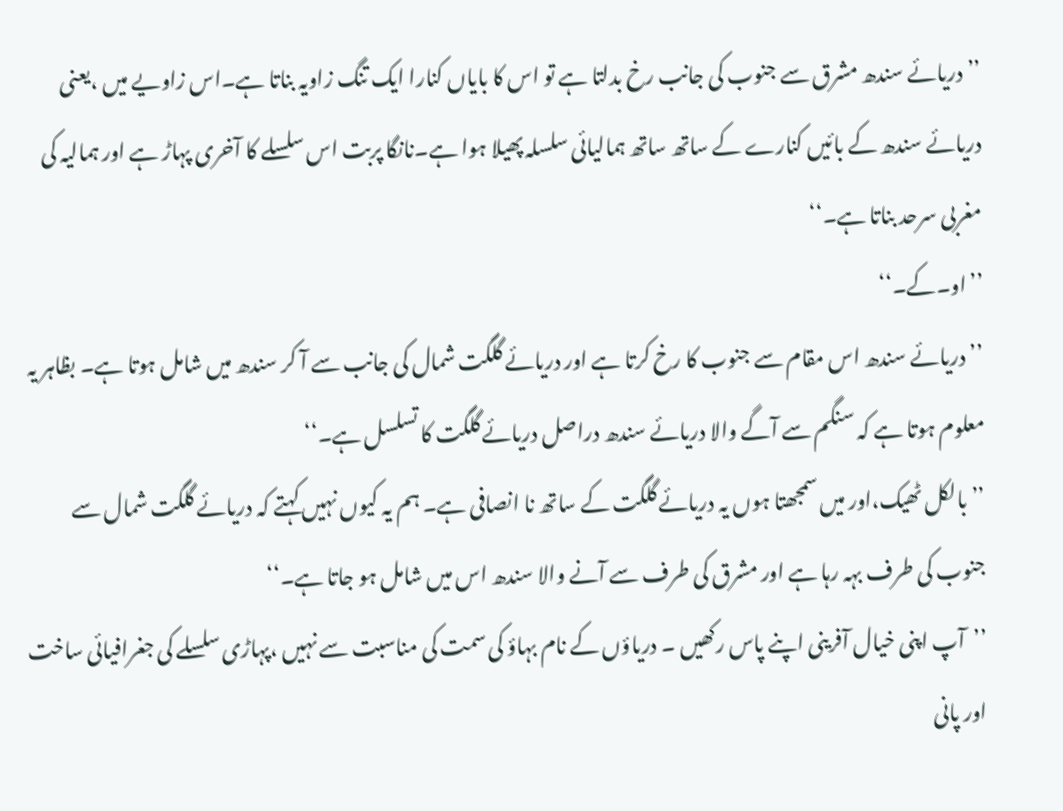’’دریائے سندھ مشرق سے جنوب کی جانب رخ بدلتا ہے تو اس کا بایاں کنارا ایک تنگ زاویہ بناتا ہے۔اس زاویے میں ،یعنی دریائے سندھ کے بائیں کنارے کے ساتھ ساتھ ہمالیائی سلسلہ پھیلا ہوا ہے۔نانگا پربت اس سلسلے کا آخری پہاڑ ہے اور ہمالیہ کی مغربی سرحد بناتا ہے۔‘‘
’’او۔کے۔‘‘
’’دریائے سندھ اس مقام سے جنوب کا رخ کرتا ہے اور دریائے گلگت شمال کی جانب سے آ کر سندھ میں شامل ہوتا ہے۔ بظاہر یہ معلوم ہوتا ہے کہ سنگم سے آگے والا دریائے سندھ دراصل دریائے گلگت کا تسلسل ہے۔‘‘
’’بالکل ٹھیک،اور میں سمجھتا ہوں یہ دریائے گلگت کے ساتھ نا انصافی ہے۔ ہم یہ کیوں نہیں کہتے کہ دریائے گلگت شمال سے جنوب کی طرف بہہ رہا ہے اور مشرق کی طرف سے آنے والا سندھ اس میں شامل ہو جاتا ہے۔‘‘
’’آپ اپنی خیال آفرینی اپنے پاس رکھیں ۔ دریاؤں کے نام بہاؤ کی سمت کی مناسبت سے نہیں ،پہاڑی سلسلے کی جغرافیائی ساخت اور پانی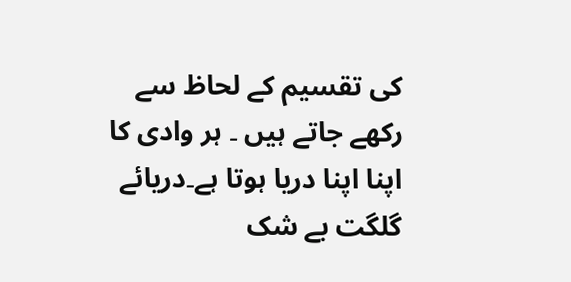کی تقسیم کے لحاظ سے رکھے جاتے ہیں ۔ ہر وادی کا اپنا اپنا دریا ہوتا ہے۔دریائے گلگت بے شک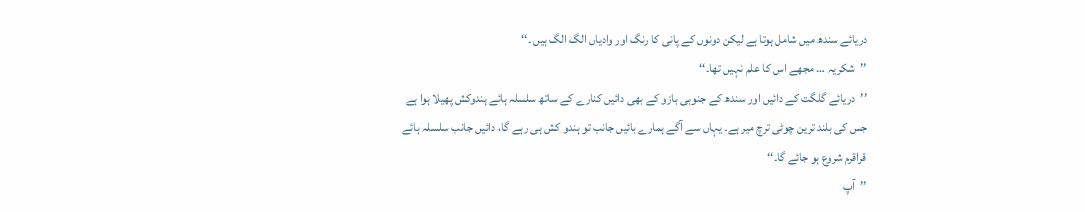دریائے سندھ میں شامل ہوتا ہے لیکن دونوں کے پانی کا رنگ اور وادیاں الگ الگ ہیں ۔‘‘
’’شکریہ … مجھے اس کا علم نہیں تھا۔‘‘
’’دریائے گلگت کے دائیں اور سندھ کے جنوبی بازو کے بھی دائیں کنارے کے ساتھ سلسلہ ہائے ہندوکش پھیلا ہوا ہے جس کی بلند ترین چوٹی ترچ میر ہے۔ یہاں سے آگے ہمارے بائیں جانب تو ہندو کش ہی رہے گا، دائیں جانب سلسلہ ہائے قراقرم شروع ہو جائے گا۔‘‘
’’آپ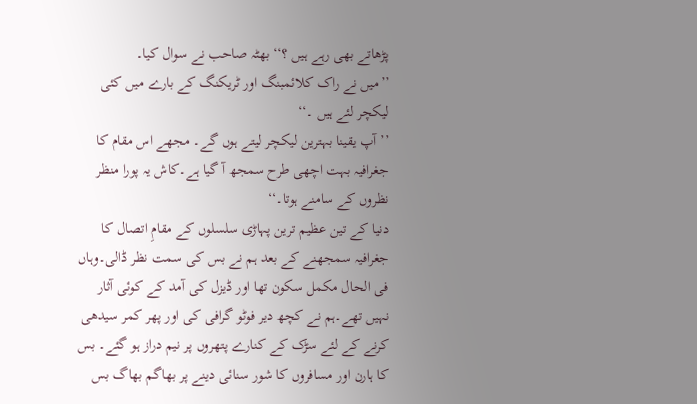پڑھاتے بھی رہے ہیں ؟‘‘ بھٹہ صاحب نے سوال کیا۔
’’میں نے راک کلائمبنگ اور ٹریکنگ کے بارے میں کئی لیکچر لئے ہیں ۔‘‘
’’آپ یقینا بہترین لیکچر لیتے ہوں گے۔ مجھے اس مقام کا جغرافیہ بہت اچھی طرح سمجھ آ گیا ہے۔کاش یہ پورا منظر نظروں کے سامنے ہوتا۔‘‘
دنیا کے تین عظیم ترین پہاڑی سلسلوں کے مقامِ اتصال کا جغرافیہ سمجھنے کے بعد ہم نے بس کی سمت نظر ڈالی۔وہاں فی الحال مکمل سکون تھا اور ڈیزل کی آمد کے کوئی آثار نہیں تھے۔ہم نے کچھ دیر فوٹو گرافی کی اور پھر کمر سیدھی کرنے کے لئے سڑک کے کنارے پتھروں پر نیم دراز ہو گئے۔ بس کا ہارن اور مسافروں کا شور سنائی دینے پر بھاگم بھاگ بس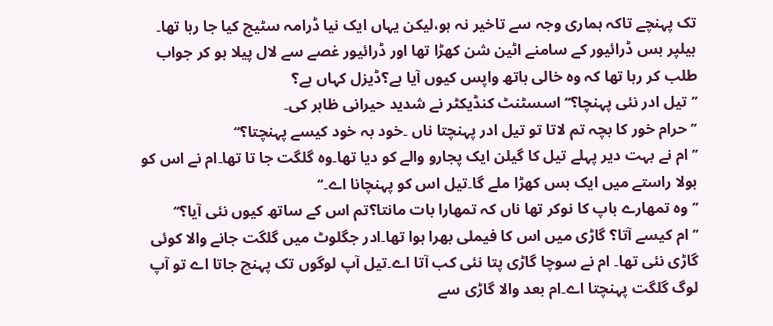تک پہنچے تاکہ ہماری وجہ سے تاخیر نہ ہو،لیکن یہاں ایک نیا ڈرامہ سٹیج کیا جا رہا تھا۔
ہیلپر بس ڈرائیور کے سامنے اٹین شن کھڑا تھا اور ڈرائیور غصے سے لال پیلا ہو کر جواب طلب کر رہا تھا کہ وہ خالی ہاتھ واپس کیوں آیا ہے؟ڈیزل کہاں ہے؟
’’تیل ادر نئی پہنچا؟‘‘ اسسٹنٹ کنڈیکٹر نے شدید حیرانی ظاہر کی۔
’’حرام خور کا بچہ تم لاتا تو تیل ادر پہنچتا ناں ۔خود بہ خود کیسے پہنچتا؟‘‘
’’ام نے بہت دیر پہلے تیل کا گیلن ایک پجارو والے کو دیا تھا۔وہ گلگت جا تا تھا۔ام نے اس کو بولا راستے میں ایک بس کھڑا ملے گا۔تیل اس کو پہنچانا اے۔‘‘
’’وہ تمھارے باپ کا نوکر تھا ناں کہ تمھارا بات مانتا؟تم اس کے ساتھ کیوں نئی آیا؟‘‘
’’ام کیسے آتا؟ گاڑی میں اس کا فیملی بھرا ہوا تھا۔ادر جگلوٹ میں گلگت جانے والا کوئی گاڑی نئی تھا۔ ام نے سوچا گاڑی پتا نئی کب آتا اے۔تیل آپ لوگوں تک پہنچ جاتا اے تو آپ لوگ گلگت پہنچتا اے۔ام بعد والا گاڑی سے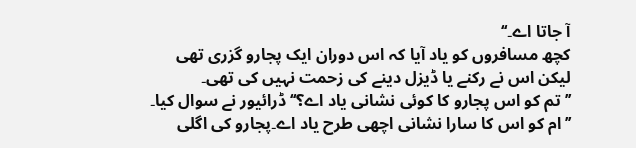آ جاتا اے۔‘‘
کچھ مسافروں کو یاد آیا کہ اس دوران ایک پجارو گزری تھی لیکن اس نے رکنے یا ڈیزل دینے کی زحمت نہیں کی تھی۔
’’تم کو اس پجارو کا کوئی نشانی یاد اے؟‘‘ ڈرائیور نے سوال کیا۔
’’ام کو اس کا سارا نشانی اچھی طرح یاد اے۔پجارو کی اگلی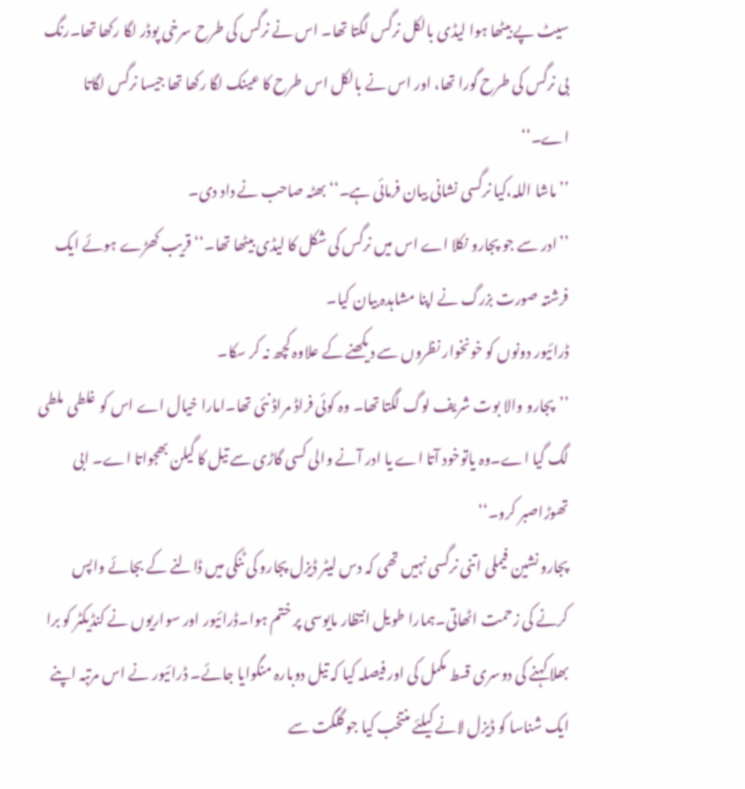سیٹ پے بیٹھا ہوا لیڈی بالکل نرگس لگتا تھا۔ اس نے نرگس کی طرح سرخی پوڈر لگا رکھا تھا۔رنگ بی نرگس کی طرح گورا تھا، اور اس نے بالکل اس طرح کا عینک لگا رکھا تھا جیسا نرگس لگاتا اے۔‘‘
’’ماشا اللہ،کیا نرگسی نشانی بیان فرمائی ہے۔‘‘ بھٹہ صاحب نے داد دی۔
’’ادر سے جو پجارو نکلا اے اس میں نرگس کی شکل کا لیڈی بیٹھا تھا۔‘‘ قریب کھڑے ہوئے ایک فرشتہ صورت بزرگ نے اپنا مشاہدہ بیان کیا۔
ڈرائیور دونوں کو خونخوار نظروں سے دیکھنے کے علاوہ کچھ نہ کر سکا۔
’’پجارو والا بوت شریف لوگ لگتا تھا۔ وہ کوئی فراڈ مراڈ نئی تھا۔امارا خیال اے اس کو غلطی ملطی لگ گیا اے۔وہ یاتوخود آتا اے یا ادر آنے والی کسی گاڑی سے تیل کا گیلن بھجواتا اے۔ ابی تھوڑاصبر کرو۔‘‘
پجارو نشین فیملی اتنی نرگسی نہیں تھی کہ دس لیٹر ڈیزل پجارو کی ٹنکی میں ڈالنے کے بجائے واپس کرنے کی زحمت اٹھاتی۔ہمارا طویل انتظار مایوسی پر ختم ہوا۔ڈرائیور اور سواریوں نے کنڈیکٹر کو برا بھلا کہنے کی دوسری قسط مکمل کی اور فیصلہ کیا کہ تیل دوبارہ منگوایا جائے۔ ڈرائیور نے اس مرتبہ اپنے ایک شناسا کو ڈیزل لانے کیلئے منتخب کیا جو گلگت سے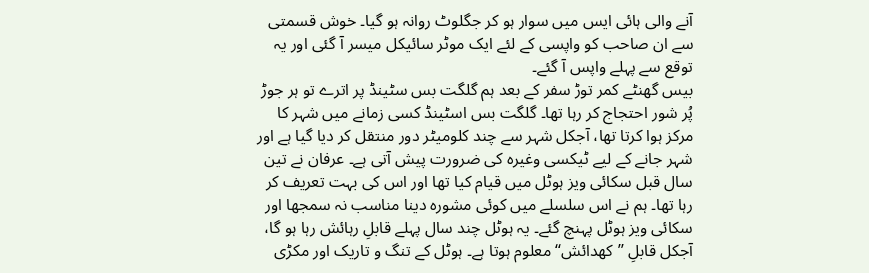آنے والی ہائی ایس میں سوار ہو کر جگلوٹ روانہ ہو گیا۔ خوش قسمتی سے ان صاحب کو واپسی کے لئے ایک موٹر سائیکل میسر آ گئی اور یہ توقع سے پہلے واپس آ گئے۔
بیس گھنٹے کمر توڑ سفر کے بعد ہم گلگت بس سٹینڈ پر اترے تو ہر جوڑ پُر شور احتجاج کر رہا تھا۔ گلگت بس اسٹینڈ کسی زمانے میں شہر کا مرکز ہوا کرتا تھا، آجکل شہر سے چند کلومیٹر دور منتقل کر دیا گیا ہے اور شہر جانے کے لیے ٹیکسی وغیرہ کی ضرورت پیش آتی ہے۔ عرفان نے تین سال قبل سکائی ویز ہوٹل میں قیام کیا تھا اور اس کی بہت تعریف کر رہا تھا۔ ہم نے اس سلسلے میں کوئی مشورہ دینا مناسب نہ سمجھا اور سکائی ویز ہوٹل پہنچ گئے۔ یہ ہوٹل چند سال پہلے قابلِ رہائش رہا ہو گا، آجکل قابلِ ’’کھدائش‘‘ معلوم ہوتا ہے۔ ہوٹل کے تنگ و تاریک اور مکڑی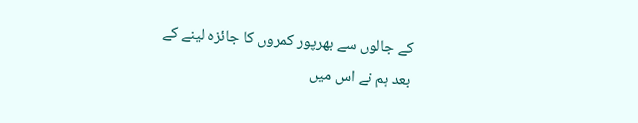کے جالوں سے بھرپور کمروں کا جائزہ لینے کے بعد ہم نے اس میں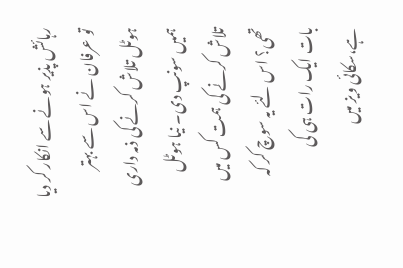رہائش پذیر ہونے سے انکار کر دیا تو عرفان نے اس سے بہتر ہوٹل تلاش کرنے کی ذمہ داری ہمیں سونپ دی۔ نیا ہوٹل تلاش کرنے کی ہمت کس میں تھی؟ اس لئے یہ سوچ کر کہ بات ایک رات ہی کی ہے،سکائی ویز میں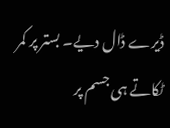ڈیرے ڈال دیے۔ بستر پر کمر ٹکاتے ہی جسم پر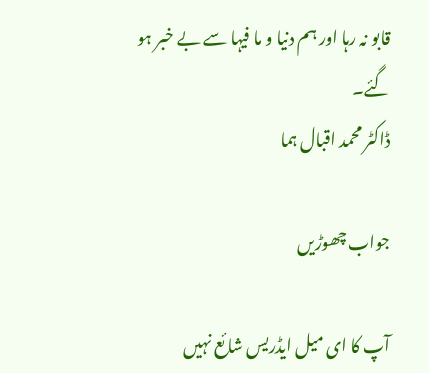قابو نہ رہا اور ہم دنیا و ما فیہا سے بے خبر ہو گئے۔
ڈاکٹر محمد اقبال ہما

جواب چھوڑیں

آپ کا ای میل ایڈریس شائع نہیں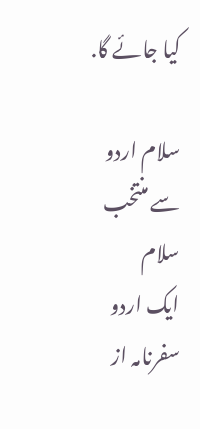کیا جائے گا.

سلام اردو سے منتخب سلام
ایک اردو سفرنامہ از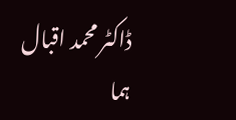ڈاکٹر محمد اقبال ہما